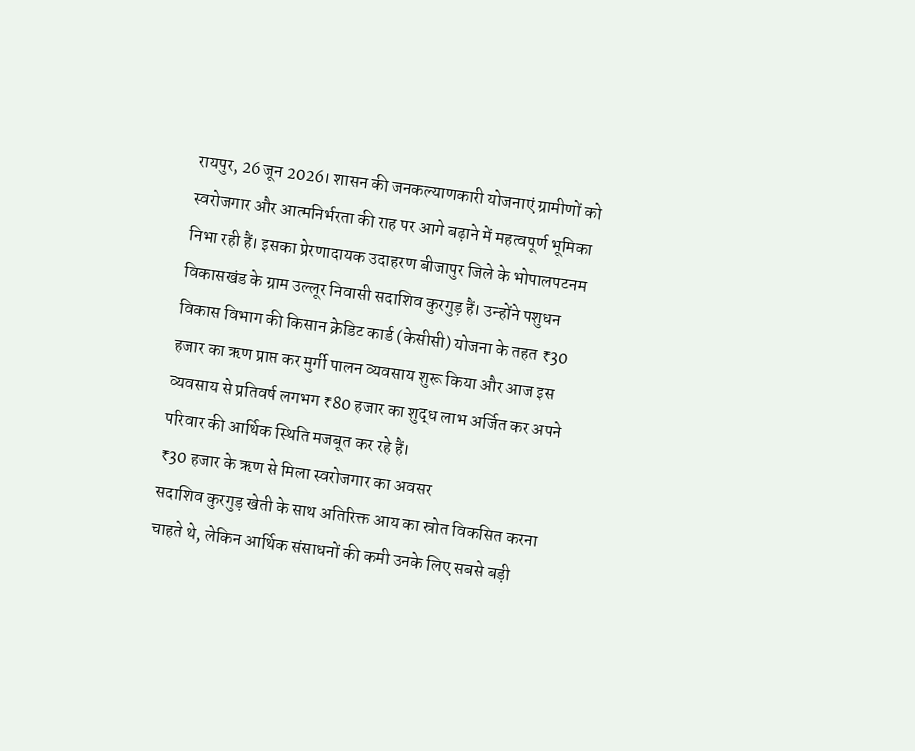रायपुर, 26 जून 2026। शासन की जनकल्याणकारी योजनाएं ग्रामीणों को स्वरोजगार और आत्मनिर्भरता की राह पर आगे बढ़ाने में महत्वपूर्ण भूमिका निभा रही हैं। इसका प्रेरणादायक उदाहरण बीजापुर जिले के भोपालपटनम विकासखंड के ग्राम उल्लूर निवासी सदाशिव कुरगुड़ हैं। उन्होंने पशुधन विकास विभाग की किसान क्रेडिट कार्ड (केसीसी) योजना के तहत ₹30 हजार का ऋण प्राप्त कर मुर्गी पालन व्यवसाय शुरू किया और आज इस व्यवसाय से प्रतिवर्ष लगभग ₹80 हजार का शुद्ध लाभ अर्जित कर अपने परिवार की आर्थिक स्थिति मजबूत कर रहे हैं।
₹30 हजार के ऋण से मिला स्वरोजगार का अवसर
सदाशिव कुरगुड़ खेती के साथ अतिरिक्त आय का स्रोत विकसित करना चाहते थे, लेकिन आर्थिक संसाधनों की कमी उनके लिए सबसे बड़ी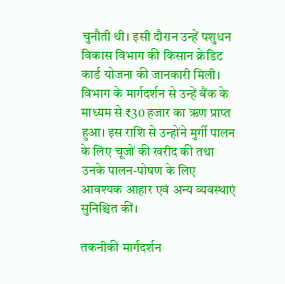चुनौती थी। इसी दौरान उन्हें पशुधन विकास विभाग की किसान क्रेडिट कार्ड योजना की जानकारी मिली।
विभाग के मार्गदर्शन से उन्हें बैंक के माध्यम से ₹30 हजार का ऋण प्राप्त हुआ। इस राशि से उन्होंने मुर्गी पालन के लिए चूजों की खरीद की तथा उनके पालन-पोषण के लिए आवश्यक आहार एवं अन्य व्यवस्थाएं सुनिश्चित कीं।

तकनीकी मार्गदर्शन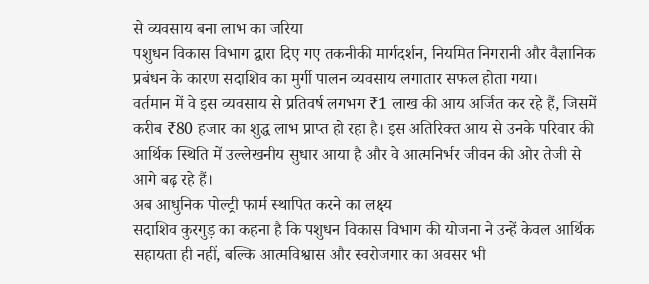से व्यवसाय बना लाभ का जरिया
पशुधन विकास विभाग द्वारा दिए गए तकनीकी मार्गदर्शन, नियमित निगरानी और वैज्ञानिक प्रबंधन के कारण सदाशिव का मुर्गी पालन व्यवसाय लगातार सफल होता गया।
वर्तमान में वे इस व्यवसाय से प्रतिवर्ष लगभग ₹1 लाख की आय अर्जित कर रहे हैं, जिसमें करीब ₹80 हजार का शुद्ध लाभ प्राप्त हो रहा है। इस अतिरिक्त आय से उनके परिवार की आर्थिक स्थिति में उल्लेखनीय सुधार आया है और वे आत्मनिर्भर जीवन की ओर तेजी से आगे बढ़ रहे हैं।
अब आधुनिक पोल्ट्री फार्म स्थापित करने का लक्ष्य
सदाशिव कुरगुड़ का कहना है कि पशुधन विकास विभाग की योजना ने उन्हें केवल आर्थिक सहायता ही नहीं, बल्कि आत्मविश्वास और स्वरोजगार का अवसर भी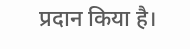प्रदान किया है।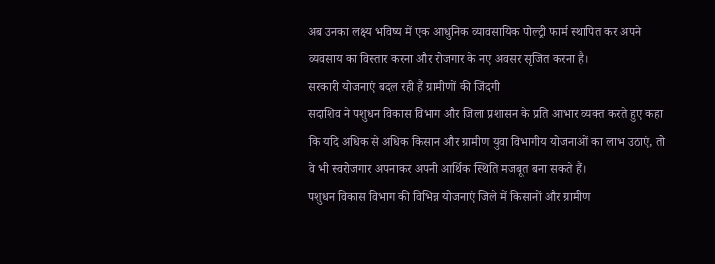अब उनका लक्ष्य भविष्य में एक आधुनिक व्यावसायिक पोल्ट्री फार्म स्थापित कर अपने व्यवसाय का विस्तार करना और रोजगार के नए अवसर सृजित करना है।
सरकारी योजनाएं बदल रही हैं ग्रामीणों की जिंदगी
सदाशिव ने पशुधन विकास विभाग और जिला प्रशासन के प्रति आभार व्यक्त करते हुए कहा कि यदि अधिक से अधिक किसान और ग्रामीण युवा विभागीय योजनाओं का लाभ उठाएं, तो वे भी स्वरोजगार अपनाकर अपनी आर्थिक स्थिति मजबूत बना सकते हैं।
पशुधन विकास विभाग की विभिन्न योजनाएं जिले में किसानों और ग्रामीण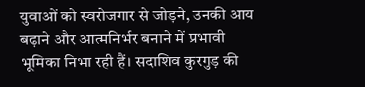युवाओं को स्वरोजगार से जोड़ने, उनकी आय बढ़ाने और आत्मनिर्भर बनाने में प्रभावी भूमिका निभा रही हैं। सदाशिव कुरगुड़ की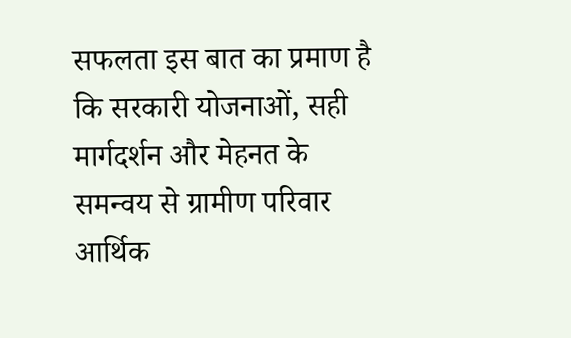सफलता इस बात का प्रमाण है कि सरकारी योजनाओं, सही मार्गदर्शन और मेहनत के समन्वय से ग्रामीण परिवार आर्थिक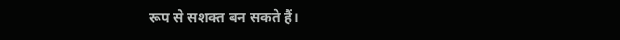रूप से सशक्त बन सकते हैं।